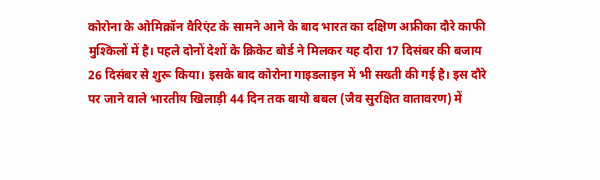कोरोना के ओमिक्रॉन वैरिएंट के सामने आने के बाद भारत का दक्षिण अफ्रीका दौरे काफी मुश्किलों में है। पहले दोनों देशों के क्रिकेट बोर्ड ने मिलकर यह दौरा 17 दिसंबर की बजाय 26 दिसंबर से शुरू किया। इसके बाद कोरोना गाइडलाइन में भी सख्ती की गई है। इस दौरे पर जाने वाले भारतीय खिलाड़ी 44 दिन तक बायो बबल (जैव सुरक्षित वातावरण) में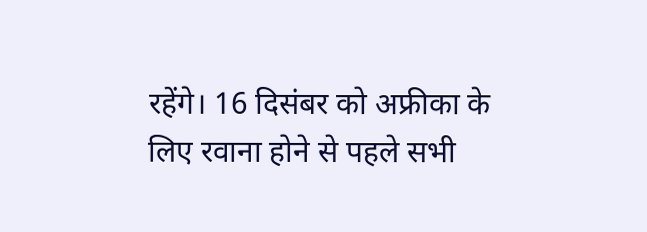रहेंगे। 16 दिसंबर को अफ्रीका के लिए रवाना होने से पहले सभी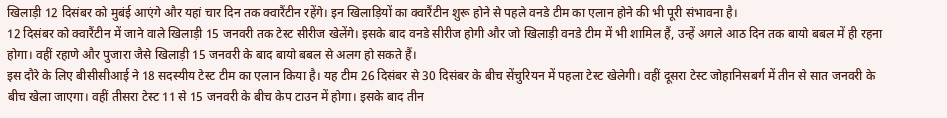खिलाड़ी 12 दिसंबर को मुबंई आएंगे और यहां चार दिन तक क्वारैंटीन रहेंगे। इन खिलाड़ियों का क्वारैंटीन शुरू होने से पहले वनडे टीम का एलान होने की भी पूरी संभावना है।
12 दिसंबर को क्वारैंटीन में जाने वाले खिलाड़ी 15 जनवरी तक टेस्ट सीरीज खेलेंगे। इसके बाद वनडे सीरीज होगी और जो खिलाड़ी वनडे टीम में भी शामिल हैं, उन्हें अगले आठ दिन तक बायो बबल में ही रहना होगा। वहीं रहाणे और पुजारा जैसे खिलाड़ी 15 जनवरी के बाद बायो बबल से अलग हो सकते हैं।
इस दौरे के लिए बीसीसीआई ने 18 सदस्यीय टेस्ट टीम का एलान किया है। यह टीम 26 दिसंबर से 30 दिसंबर के बीच सेंचुरियन में पहला टेस्ट खेलेगी। वहीं दूसरा टेस्ट जोहानिसबर्ग में तीन से सात जनवरी के बीच खेला जाएगा। वहीं तीसरा टेस्ट 11 से 15 जनवरी के बीच केप टाउन में होगा। इसके बाद तीन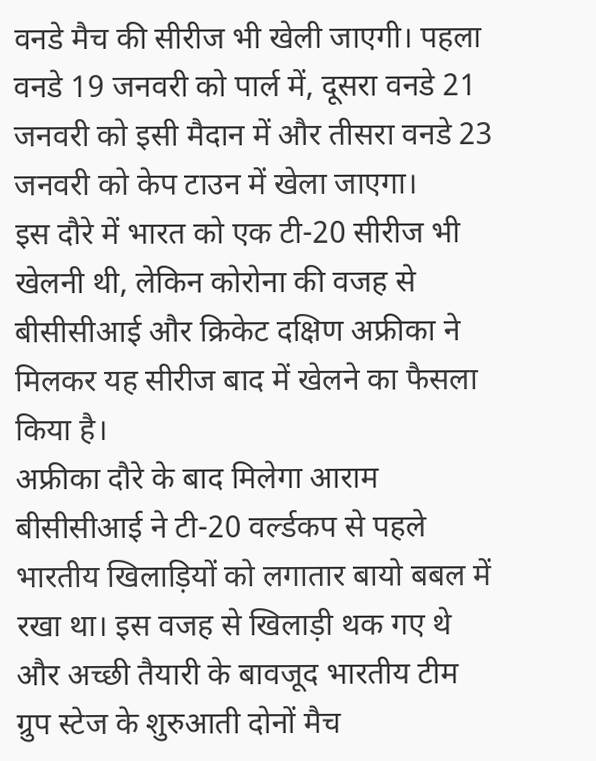वनडे मैच की सीरीज भी खेली जाएगी। पहला वनडे 19 जनवरी को पार्ल में, दूसरा वनडे 21 जनवरी को इसी मैदान में और तीसरा वनडे 23 जनवरी को केप टाउन में खेला जाएगा।
इस दौरे में भारत को एक टी-20 सीरीज भी खेलनी थी, लेकिन कोरोना की वजह से बीसीसीआई और क्रिकेट दक्षिण अफ्रीका ने मिलकर यह सीरीज बाद में खेलने का फैसला किया है।
अफ्रीका दौरे के बाद मिलेगा आराम
बीसीसीआई ने टी-20 वर्ल्डकप से पहले भारतीय खिलाड़ियों को लगातार बायो बबल में रखा था। इस वजह से खिलाड़ी थक गए थे और अच्छी तैयारी के बावजूद भारतीय टीम ग्रुप स्टेज के शुरुआती दोनों मैच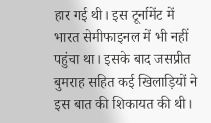हार गई थी। इस टूर्नामेंट में भारत सेमीफाइनल में भी नहीं पहुंचा था। इसके बाद जसप्रीत बुमराह सहित कई खिलाड़ियों ने इस बात की शिकायत की थी।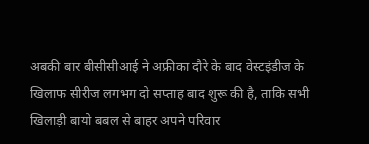अबकी बार बीसीसीआई ने अफ्रीका दौरे के बाद वेस्टइंडीज के खिलाफ सीरीज लगभग दो सप्ताह बाद शुरू की है, ताकि सभी खिलाड़ी बायो बबल से बाहर अपने परिवार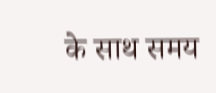के साथ समय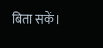बिता सकें।